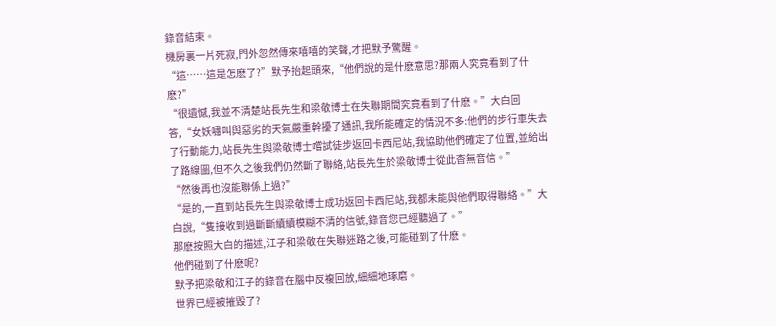錄音結束。
機房裏一片死寂,門外忽然傳來嘻嘻的笑聲,才把默予驚醒。
“這……這是怎麽了?”默予抬起頭來,“他們說的是什麽意思?那兩人究竟看到了什麽?”
“很遺憾,我並不清楚站長先生和梁敬博士在失聯期間究竟看到了什麽。”大白回答,“女妖嘯叫與惡劣的天氣嚴重幹擾了通訊,我所能確定的情況不多:他們的步行車失去了行動能力,站長先生與梁敬博士嚐試徒步返回卡西尼站,我協助他們確定了位置,並給出了路線圖,但不久之後我們仍然斷了聯絡,站長先生於梁敬博士從此杳無音信。”
“然後再也沒能聯係上過?”
“是的,一直到站長先生與梁敬博士成功返回卡西尼站,我都未能與他們取得聯絡。”大白說,“隻接收到過斷斷續續模糊不清的信號,錄音您已經聽過了。”
那麽按照大白的描述,江子和梁敬在失聯迷路之後,可能碰到了什麽。
他們碰到了什麽呢?
默予把梁敬和江子的錄音在腦中反複回放,細細地琢磨。
世界已經被摧毀了?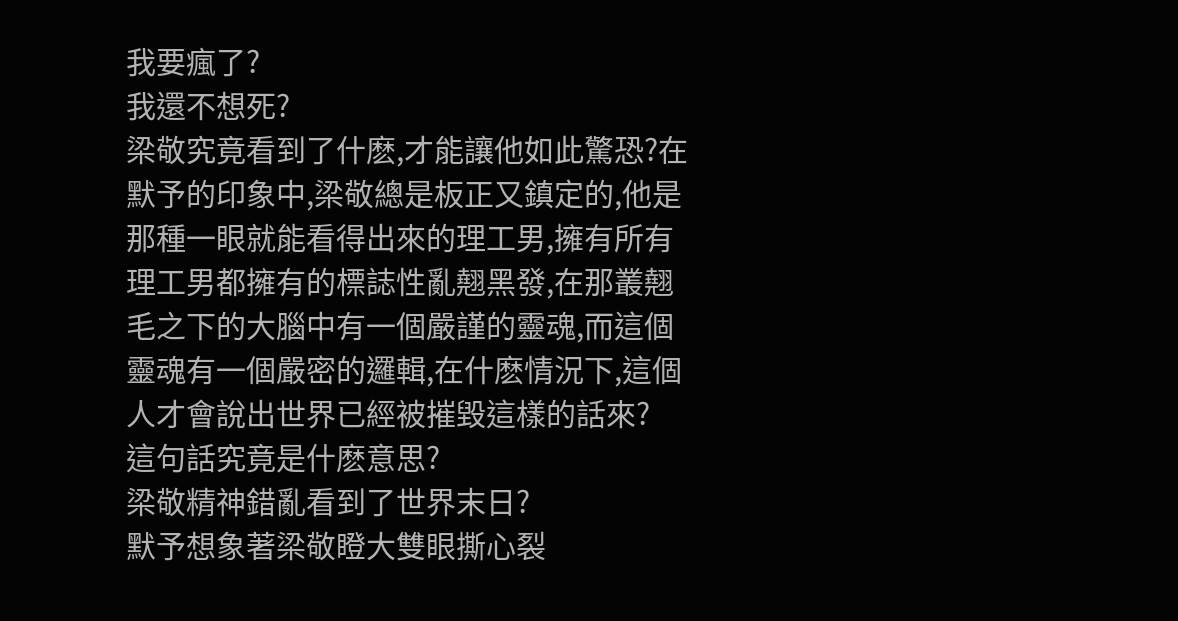我要瘋了?
我還不想死?
梁敬究竟看到了什麽,才能讓他如此驚恐?在默予的印象中,梁敬總是板正又鎮定的,他是那種一眼就能看得出來的理工男,擁有所有理工男都擁有的標誌性亂翹黑發,在那叢翹毛之下的大腦中有一個嚴謹的靈魂,而這個靈魂有一個嚴密的邏輯,在什麽情況下,這個人才會說出世界已經被摧毀這樣的話來?
這句話究竟是什麽意思?
梁敬精神錯亂看到了世界末日?
默予想象著梁敬瞪大雙眼撕心裂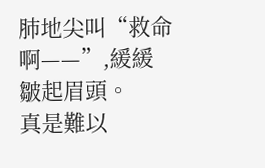肺地尖叫“救命啊——”,緩緩皺起眉頭。
真是難以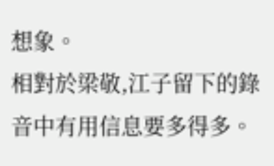想象。
相對於梁敬,江子留下的錄音中有用信息要多得多。